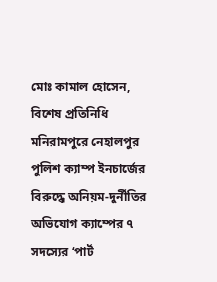মোঃ কামাল হোসেন, বিশেষ প্রতিনিধি
মনিরামপুরে নেহালপুর পুলিশ ক্যাম্প ইনচার্জের বিরুদ্ধে অনিয়ম-দুর্নীতির অভিযোগ ক্যাম্পের ৭ সদস্যের ‘পার্ট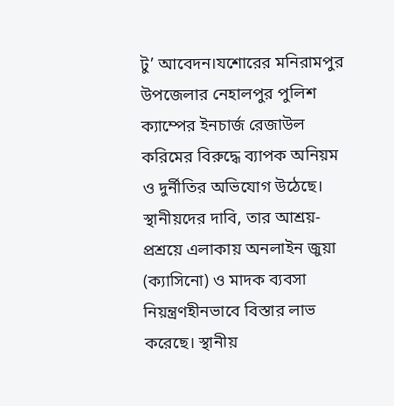টু’ আবেদন।যশোরের মনিরামপুর উপজেলার নেহালপুর পুলিশ ক্যাম্পের ইনচার্জ রেজাউল করিমের বিরুদ্ধে ব্যাপক অনিয়ম ও দুর্নীতির অভিযোগ উঠেছে। স্থানীয়দের দাবি, তার আশ্রয়-প্রশ্রয়ে এলাকায় অনলাইন জুয়া (ক্যাসিনো) ও মাদক ব্যবসা নিয়ন্ত্রণহীনভাবে বিস্তার লাভ করেছে। স্থানীয়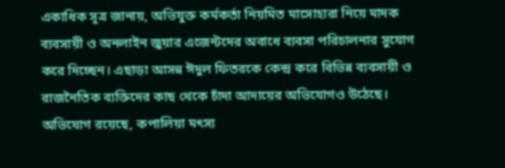একাধিক সূত্র জানায়, অভিযুক্ত কর্মকর্তা নিয়মিত মাসোহারা নিয়ে মাদক ব্যবসায়ী ও অনলাইন জুয়ার এজেন্টদের অবাধে ব্যবসা পরিচালনার সুযোগ করে দিচ্ছেন। এছাড়া আসন্ন ঈদুল ফিতরকে কেন্দ্র করে বিভিন্ন ব্যবসায়ী ও রাজনৈতিক ব্যক্তিদের কাছ থেকে চাঁদা আদায়ের অভিযোগও উঠেছে। অভিযোগ রয়েছে, কপালিয়া মৎস্য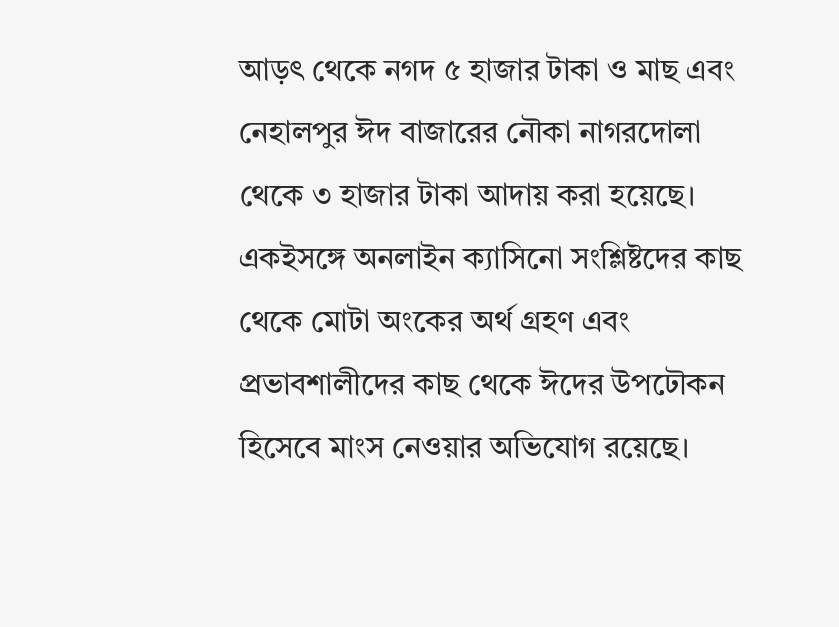আড়ৎ থেকে নগদ ৫ হাজার টাকা ও মাছ এবং নেহালপুর ঈদ বাজারের নৌকা নাগরদোলা থেকে ৩ হাজার টাকা আদায় করা হয়েছে। একইসঙ্গে অনলাইন ক্যাসিনো সংশ্লিষ্টদের কাছ থেকে মোটা অংকের অর্থ গ্রহণ এবং প্রভাবশালীদের কাছ থেকে ঈদের উপঢৌকন হিসেবে মাংস নেওয়ার অভিযোগ রয়েছে।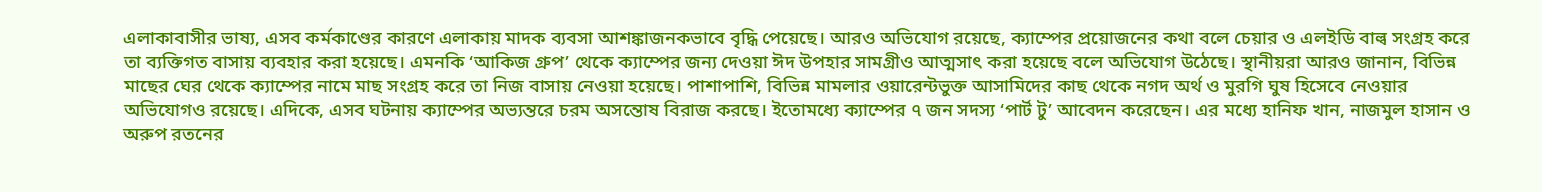এলাকাবাসীর ভাষ্য, এসব কর্মকাণ্ডের কারণে এলাকায় মাদক ব্যবসা আশঙ্কাজনকভাবে বৃদ্ধি পেয়েছে। আরও অভিযোগ রয়েছে, ক্যাম্পের প্রয়োজনের কথা বলে চেয়ার ও এলইডি বাল্ব সংগ্রহ করে তা ব্যক্তিগত বাসায় ব্যবহার করা হয়েছে। এমনকি ‘আকিজ গ্রুপ’ থেকে ক্যাম্পের জন্য দেওয়া ঈদ উপহার সামগ্রীও আত্মসাৎ করা হয়েছে বলে অভিযোগ উঠেছে। স্থানীয়রা আরও জানান, বিভিন্ন মাছের ঘের থেকে ক্যাম্পের নামে মাছ সংগ্রহ করে তা নিজ বাসায় নেওয়া হয়েছে। পাশাপাশি, বিভিন্ন মামলার ওয়ারেন্টভুক্ত আসামিদের কাছ থেকে নগদ অর্থ ও মুরগি ঘুষ হিসেবে নেওয়ার অভিযোগও রয়েছে। এদিকে, এসব ঘটনায় ক্যাম্পের অভ্যন্তরে চরম অসন্তোষ বিরাজ করছে। ইতোমধ্যে ক্যাম্পের ৭ জন সদস্য ‘পার্ট টু’ আবেদন করেছেন। এর মধ্যে হানিফ খান, নাজমুল হাসান ও অরুপ রতনের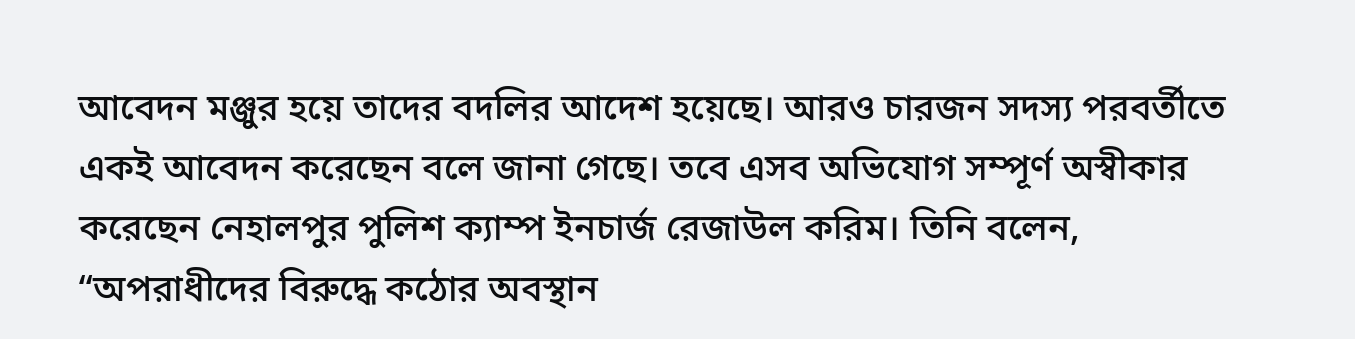আবেদন মঞ্জুর হয়ে তাদের বদলির আদেশ হয়েছে। আরও চারজন সদস্য পরবর্তীতে একই আবেদন করেছেন বলে জানা গেছে। তবে এসব অভিযোগ সম্পূর্ণ অস্বীকার করেছেন নেহালপুর পুলিশ ক্যাম্প ইনচার্জ রেজাউল করিম। তিনি বলেন, “অপরাধীদের বিরুদ্ধে কঠোর অবস্থান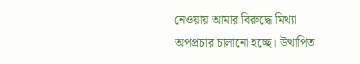নেওয়ায় আমার বিরুদ্ধে মিথ্যা অপপ্রচার চালানো হচ্ছে। উত্থাপিত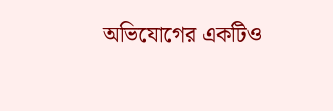অভিযোগের একটিও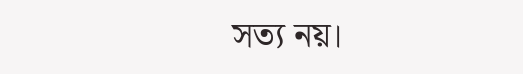সত্য নয়।